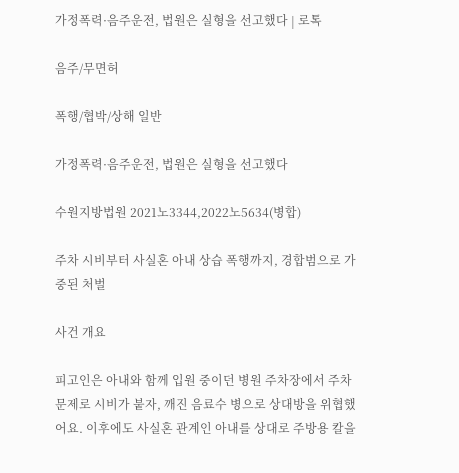가정폭력·음주운전, 법원은 실형을 선고했다 | 로톡

음주/무면허

폭행/협박/상해 일반

가정폭력·음주운전, 법원은 실형을 선고했다

수원지방법원 2021노3344,2022노5634(병합)

주차 시비부터 사실혼 아내 상습 폭행까지, 경합범으로 가중된 처벌

사건 개요

피고인은 아내와 함께 입원 중이던 병원 주차장에서 주차 문제로 시비가 붙자, 깨진 음료수 병으로 상대방을 위협했어요. 이후에도 사실혼 관계인 아내를 상대로 주방용 칼을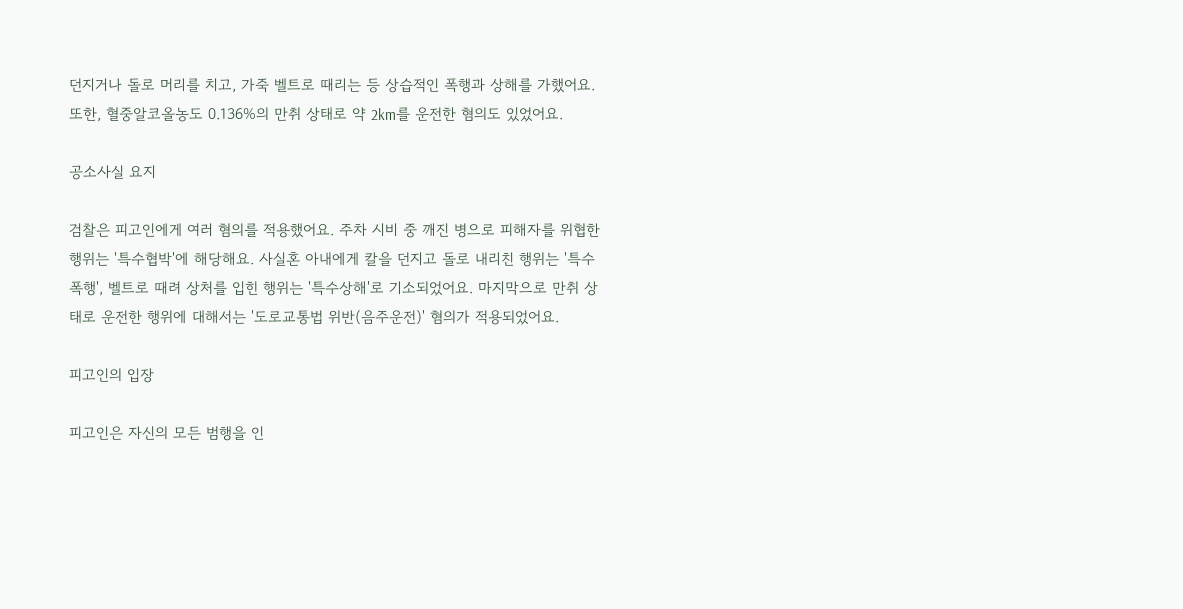던지거나 돌로 머리를 치고, 가죽 벨트로 때리는 등 상습적인 폭행과 상해를 가했어요. 또한, 혈중알코올농도 0.136%의 만취 상태로 약 2km를 운전한 혐의도 있었어요.

공소사실 요지

검찰은 피고인에게 여러 혐의를 적용했어요. 주차 시비 중 깨진 병으로 피해자를 위협한 행위는 '특수협박'에 해당해요. 사실혼 아내에게 칼을 던지고 돌로 내리친 행위는 '특수폭행', 벨트로 때려 상처를 입힌 행위는 '특수상해'로 기소되었어요. 마지막으로 만취 상태로 운전한 행위에 대해서는 '도로교통법 위반(음주운전)' 혐의가 적용되었어요.

피고인의 입장

피고인은 자신의 모든 범행을 인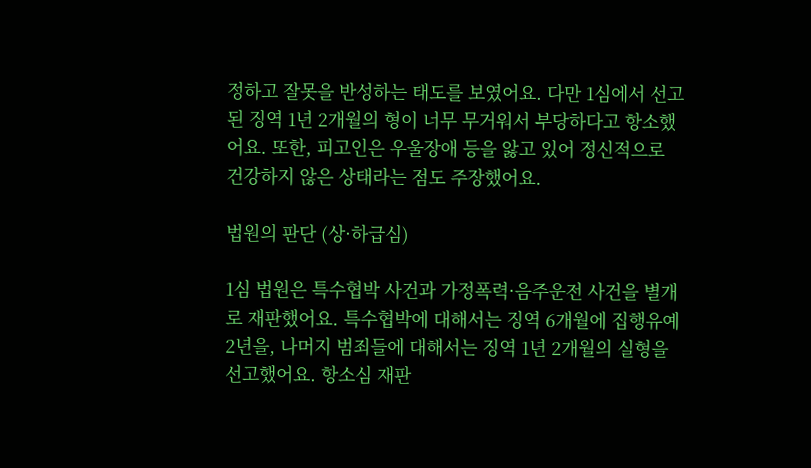정하고 잘못을 반성하는 태도를 보였어요. 다만 1심에서 선고된 징역 1년 2개월의 형이 너무 무거워서 부당하다고 항소했어요. 또한, 피고인은 우울장애 등을 앓고 있어 정신적으로 건강하지 않은 상태라는 점도 주장했어요.

법원의 판단 (상·하급심)

1심 법원은 특수협박 사건과 가정폭력·음주운전 사건을 별개로 재판했어요. 특수협박에 대해서는 징역 6개월에 집행유예 2년을, 나머지 범죄들에 대해서는 징역 1년 2개월의 실형을 선고했어요. 항소심 재판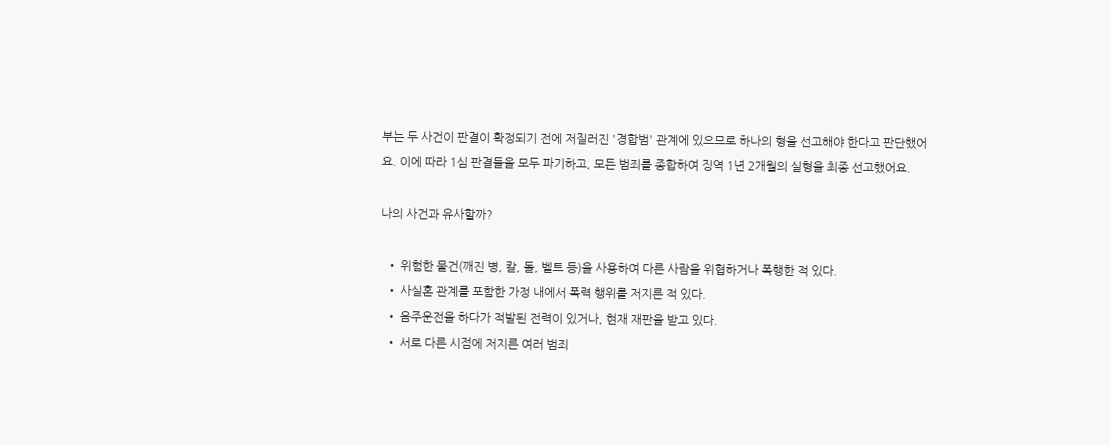부는 두 사건이 판결이 확정되기 전에 저질러진 '경합범' 관계에 있으므로 하나의 형을 선고해야 한다고 판단했어요. 이에 따라 1심 판결들을 모두 파기하고, 모든 범죄를 종합하여 징역 1년 2개월의 실형을 최종 선고했어요.

나의 사건과 유사할까?

  • 위험한 물건(깨진 병, 칼, 돌, 벨트 등)을 사용하여 다른 사람을 위협하거나 폭행한 적 있다.
  • 사실혼 관계를 포함한 가정 내에서 폭력 행위를 저지른 적 있다.
  • 음주운전을 하다가 적발된 전력이 있거나, 현재 재판을 받고 있다.
  • 서로 다른 시점에 저지른 여러 범죄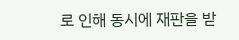로 인해 동시에 재판을 받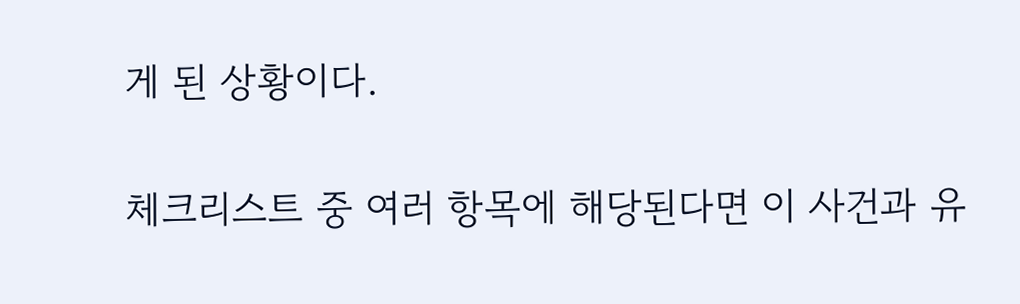게 된 상황이다.

체크리스트 중 여러 항목에 해당된다면 이 사건과 유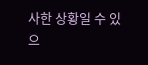사한 상황일 수 있으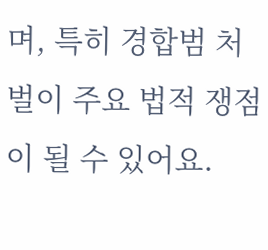며, 특히 경합범 처벌이 주요 법적 쟁점이 될 수 있어요.